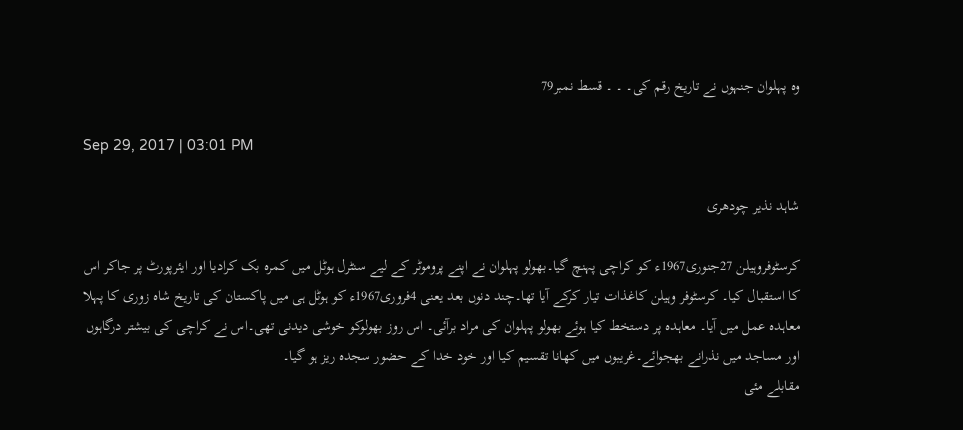وہ پہلوان جنہوں نے تاریخ رقم کی۔ ۔ ۔ قسط نمبر79

Sep 29, 2017 | 03:01 PM

شاہد نذیر چودھری

کرسٹوفروہیلن 27جنوری1967ء کو کراچی پہنچ گیا۔بھولو پہلوان نے اپنے پروموٹر کے لیے سنٹرل ہوٹل میں کمرہ بک کرادیا اور ایئرپورٹ پر جاکر اس کا استقبال کیا۔ کرسٹوفر وہیلن کاغذات تیار کرکے آیا تھا۔چند دنوں بعد یعنی 4فروری1967ء کو ہوٹل ہی میں پاکستان کی تاریخ شاہ زوری کا پہلا معاہدہ عمل میں آیا۔ معاہدہ پر دستخط کیا ہوئے بھولو پہلوان کی مراد برآئی۔ اس روز بھولوکو خوشی دیدنی تھی۔اس نے کراچی کی بیشتر درگاہوں اور مساجد میں نذرانے بھجوائے۔غریبوں میں کھانا تقسیم کیا اور خود خدا کے حضور سجدہ ریز ہو گیا۔
مقابلے مئی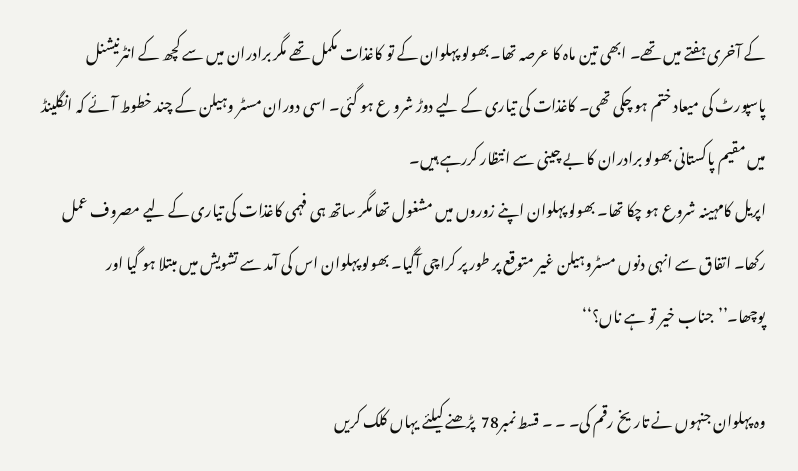کے آخری ہفتے میں تھے۔ ابھی تین ماہ کا عرصہ تھا۔ بھولو پہلوان کے تو کاغذات مکمل تھے مگر برادران میں سے کچھ کے انٹرنیشنل پاسپورٹ کی میعاد ختم ہو چکی تھی۔ کاغذات کی تیاری کے لیے دوڑ شرو ع ہو گئی۔ اسی دوران مسٹر وہیلن کے چند خطوط آئے کہ انگلینڈ میں مقیم پاکستانی بھولو برادران کا بے چینی سے انتظار کررہے ہیں۔
اپریل کامہینہ شروع ہو چکا تھا۔ بھولو پہلوان اپنے زوروں میں مشغول تھا مگر ساتھ ہی فہمی کاغذات کی تیاری کے لیے مصروف عمل رکھا۔ اتفاق سے انہی دنوں مسٹروہیلن غیر متوقع پر طور پر کراچی آگیا۔ بھولو پہلوان اس کی آمد سے تشویش میں مبتلا ہو گیا اور پوچھا۔’’جناب خیر تو ہے ناں؟‘‘

وہ پہلوان جنہوں نے تاریخ رقم کی۔ ۔ ۔ قسط نمبر78  پڑھنے کیلئے یہاں کلک کریں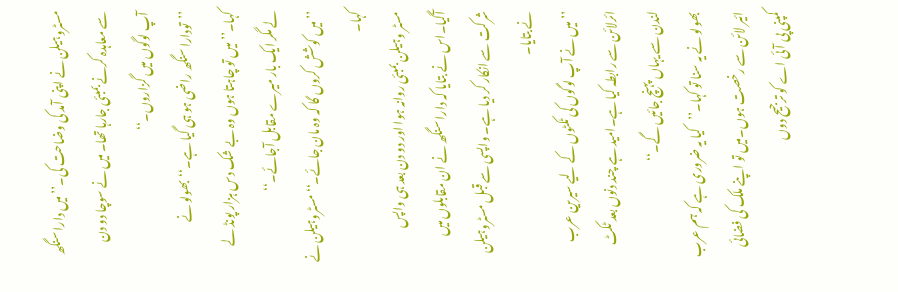مسٹروہیلن نے اپنی آمد کی وضاحت کی۔’’میں دارا سنگھ سے معاہدہ کرنے بمبئی جارہا تھا۔ میں نے سوچا دو دن آپ لوگوں میں گزاروں۔‘‘
’’تودارا سنگھ راضی ہو ہی گیا ہے۔‘‘بھولو نے کہا۔’’میں تو چاہتا ہوں وہ بے شک دس ہزار پونڈ لے لے مگر ایک بار میرے مقابل آجائے۔‘‘
’’میں کوشش کروں گا کہ وہ مان جائے۔‘‘مسٹروہیلن نے کہا۔
مسٹر وہیلن بمبئی روانہ ہوا اور دو دن بعد ہی واپس آگیا۔اس نے بتایا کہ دارا سنگھ نے ان مقابلوں میں شرکت سے انکار کر دیا ہے۔ واپسی سے قبل مسٹروہیلن نے بتایا۔
’’میں نے آپ لوگوں کی ٹکٹوں کے لیے سیرین عرب ائرلائن سے رابطہ کیا ہے۔امید ہے چند دنوں بعد ٹکٹ لندن سے یہاں پہنچ جائیں گے۔‘‘
بھولو نے یہ سنا تو کہا۔’’کیا یہ ضروری ہے کہ ہم عرب ائیر لائن سے رخصت ہوں۔میں تو اپنے ملک کی فضائی کمپنی پی آئی اے کو ترجیح دوں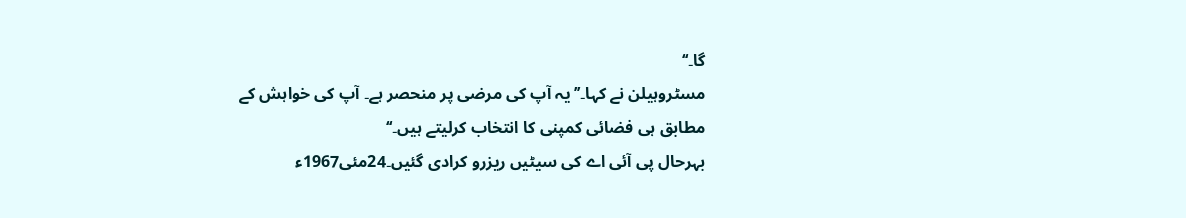گا۔‘‘
مسٹروہیلن نے کہا۔’’یہ آپ کی مرضی پر منحصر ہے۔ آپ کی خواہش کے مطابق ہی فضائی کمپنی کا انتخاب کرلیتے ہیں۔‘‘
بہرحال پی آئی اے کی سیٹیں ریزرو کرادی گئیں۔24مئی1967ء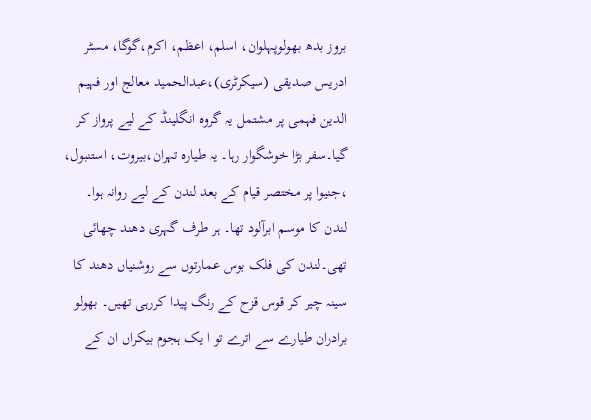بروز بدھ بھولوپہلوان، اسلم، اعظم، اکرم،گوگا، مسٹر ادریس صدیقی (سیکرٹری)،عبدالحمید معالج اور فہیم الدین فہمی پر مشتمل یہ گروہ انگلینڈ کے لیے پرواز کر گیا۔سفر بڑا خوشگوار رہا۔ یہ طیارہ تہران،بیروت، استنبول، ،جنیوا پر مختصر قیام کے بعد لندن کے لیے روانہ ہوا۔
لندن کا موسم ابرآلود تھا۔ ہر طرف گہری دھند چھائی تھی۔لندن کی فلک بوس عمارتوں سے روشنیاں دھند کا سینہ چیر کر قوس قزح کے رنگ پیدا کررہی تھیں۔ بھولو برادران طیارے سے اترے تو ا یک ہجوم بیکراں ان کے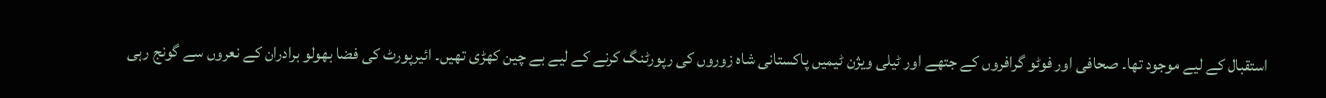استقبال کے لیے موجود تھا۔ صحافی اور فوٹو گرافروں کے جتھے اور ٹیلی ویژن ٹیمیں پاکستانی شاہ زوروں کی رپورٹنگ کرنے کے لیے بے چین کھڑی تھیں۔ ائیرپورٹ کی فضا بھولو برادران کے نعروں سے گونج رہی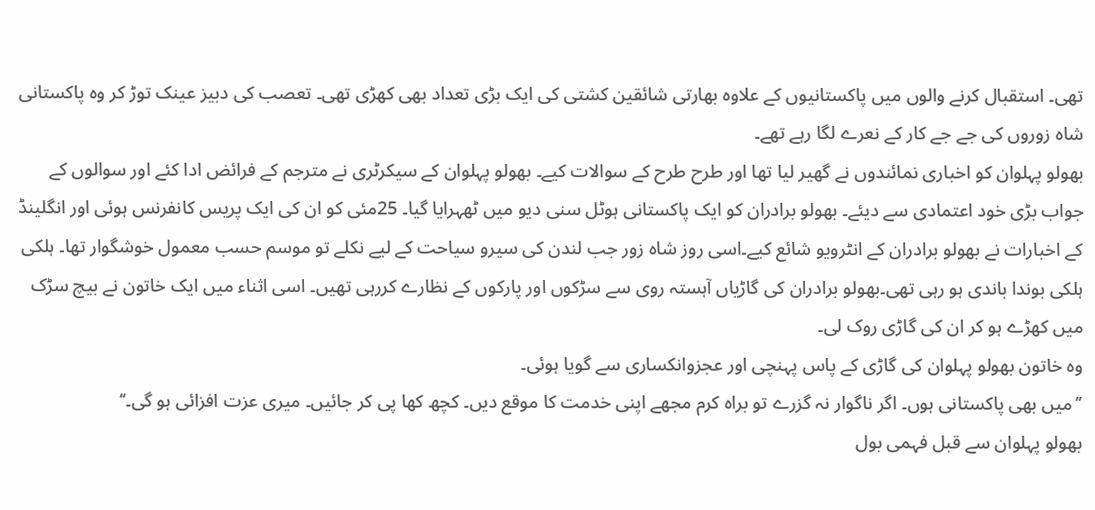تھی۔ استقبال کرنے والوں میں پاکستانیوں کے علاوہ بھارتی شائقین کشتی کی ایک بڑی تعداد بھی کھڑی تھی۔ تعصب کی دبیز عینک توڑ کر وہ پاکستانی شاہ زوروں کی جے جے کار کے نعرے لگا رہے تھے۔
بھولو پہلوان کو اخباری نمائندوں نے گھیر لیا تھا اور طرح طرح کے سوالات کیے۔ بھولو پہلوان کے سیکرٹری نے مترجم کے فرائض ادا کئے اور سوالوں کے جواب بڑی خود اعتمادی سے دیئے۔ بھولو برادران کو ایک پاکستانی ہوٹل سنی دیو میں ٹھہرایا گیا۔ 25مئی کو ان کی ایک پریس کانفرنس ہوئی اور انگلینڈ کے اخبارات نے بھولو برادران کے انٹرویو شائع کیے۔اسی روز شاہ زور جب لندن کی سیرو سیاحت کے لیے نکلے تو موسم حسب معمول خوشگوار تھا۔ ہلکی ہلکی بوندا باندی ہو رہی تھی۔بھولو برادران کی گاڑیاں آہستہ روی سے سڑکوں اور پارکوں کے نظارے کررہی تھیں۔ اسی اثناء میں ایک خاتون نے بیچ سڑک میں کھڑے ہو کر ان کی گاڑی روک لی۔
وہ خاتون بھولو پہلوان کی گاڑی کے پاس پہنچی اور عجزوانکساری سے گویا ہوئی۔
’’میں بھی پاکستانی ہوں۔ اگر ناگوار نہ گزرے تو براہ کرم مجھے اپنی خدمت کا موقع دیں۔ کچھ کھا پی کر جائیں۔ میری عزت افزائی ہو گی۔‘‘
بھولو پہلوان سے قبل فہمی بول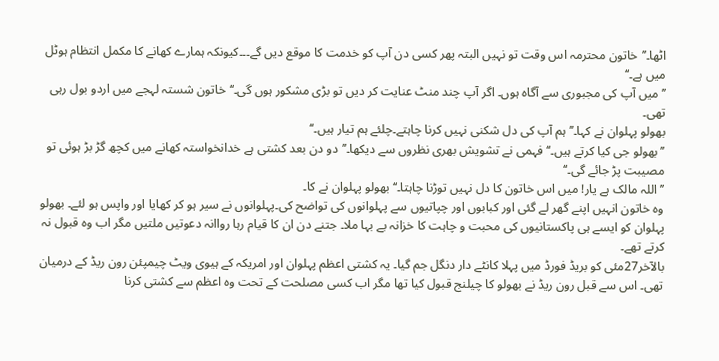اٹھا۔’’خاتون محترمہ اس وقت تو نہیں البتہ پھر کسی دن آپ کو خدمت کا موقع دیں گے۔۔۔کیونکہ ہمارے کھانے کا مکمل انتظام ہوٹل میں ہے۔‘‘
’’میں آپ کی مجبوری سے آگاہ ہوں۔ اگر آپ چند منٹ عنایت کر دیں تو بڑی مشکور ہوں گی۔‘‘خاتون شستہ لہجے میں اردو بول رہی تھی۔
بھولو پہلوان نے کہا۔’’ہم آپ کی دل شکنی نہیں کرنا چاہتے۔چلئے ہم تیار ہیں۔‘‘
’’بھولو جی کیا کرتے ہیں۔‘‘فہمی نے تشویش بھری نظروں سے دیکھا۔’’دو دن بعد کشتی ہے خدانخواستہ کھانے میں کچھ گڑ بڑ ہوئی تو مصیبت پڑ جائے گی۔‘‘
’’اللہ مالک ہے یار! میں اس خاتون کا دل نہیں توڑنا چاہتا۔‘‘بھولو پہلوان نے کا۔
وہ خاتون انہیں اپنے گھر لے گئی اور کبابوں اور چپاتیوں سے پہلوانوں کی تواضح کی۔پہلوانوں نے سیر ہو کر کھایا اور واپس ہو لئے۔ بھولو پہلوان کو ایسے ہی پاکستانیوں کی محبت و چاہت کا خزانہ بے بہا ملا۔ جتنے دن ان کا قیام رہا رواانہ دعوتیں ملتیں مگر اب وہ قبول نہ کرتے تھے۔
بالآخر27مئی کو بریڈ فورڈ میں پہلا کانٹے دار دنگل جم گیا۔ یہ کشتی اعظم پہلوان اور امریکہ کے ہیوی ویٹ چیمپئن رون ریڈ کے درمیان تھی۔ اس سے قبل رون ریڈ نے بھولو کا چیلنج قبول کیا تھا مگر اب کسی مصلحت کے تحت وہ اعظم سے کشتی کرنا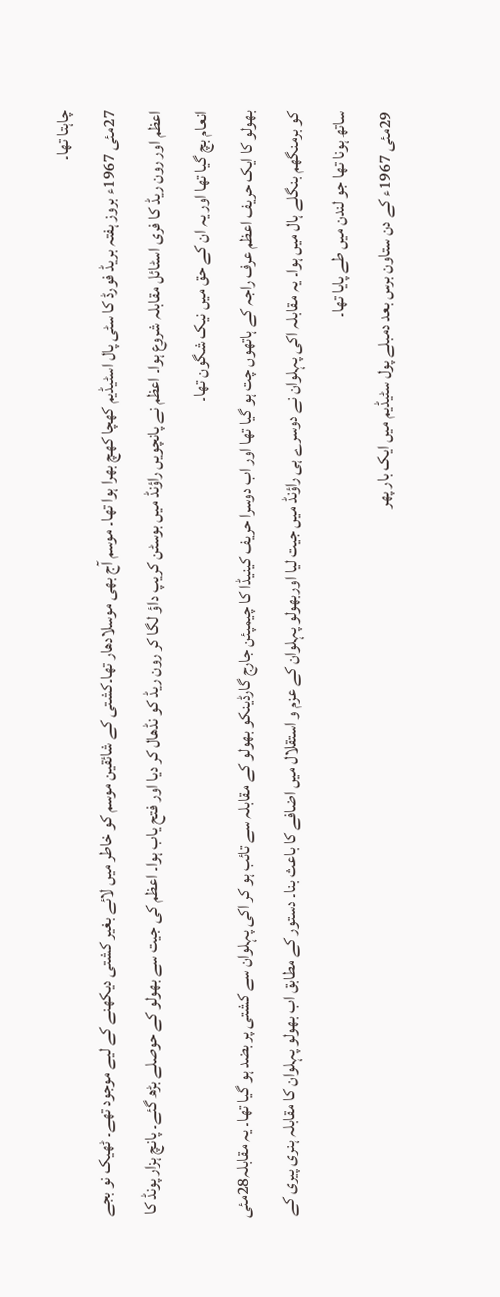چاہتا تھا۔
27مئی 1967ء بروز ہفتہ بریڈ فورڈ کا سٹی پال اسٹیڈیم کھچا کھچ بھرا ہوا تھا۔ موسم آج بھی موسلادھار تھا۔کشتی کے شائقین موسم کو خاطر میں لائے بغیر کشتی دیکھنے کے لیے موجود تھے۔ ٹھیک نو بجے اعظم اور رون ریڈ کا فری اسٹائل مقابلہ شروع ہوا۔ اعظم نے پانچویں راؤنڈ میں بوسٹن کریپ داؤ لگا کر رون ریڈ کو نڈھال کر دیا اور فتح یاب ہوا۔ اعظم کی جیت سے بھولو کے حوصلے بڑھ گئے۔ پانچ ہزار پونڈ کا انعام بچ گیا تھا اور یہ ان کے حق میں نیک شگون تھا۔
بھولو کا ایک حریف اعظم عرف راجہ کے ہاتھوں چت ہو گیا تھا اور اب دوسرا حریف کینیڈا کا چیمپئن جارج گارڈینکو بھولو کے مقابلہ سے تائب ہو کر اکی پہلوان سے کشتی پر بضد ہو گیا تھا۔ یہ مقابلہ28مئی کو برمنگھم بنگلے ہال میں ہوا۔ یہ مقابلہ اکی پہلوان نے دوسرے ہی راؤنڈ میں جیت لیا اوربھولو پہلوان کے عزم و استقلال میں اضافے کا باعث بنا۔ دستور کے مطابق اب بھولو پہلوان کا مقابلہ ہنری پیری کے ساتھ ہونا تھا جو لندن میں طے پایا تھا۔
29مئی 1967ء کے دن ستاون برس بعد دمبلے پول سٹیڈیم میں ایک بار پھر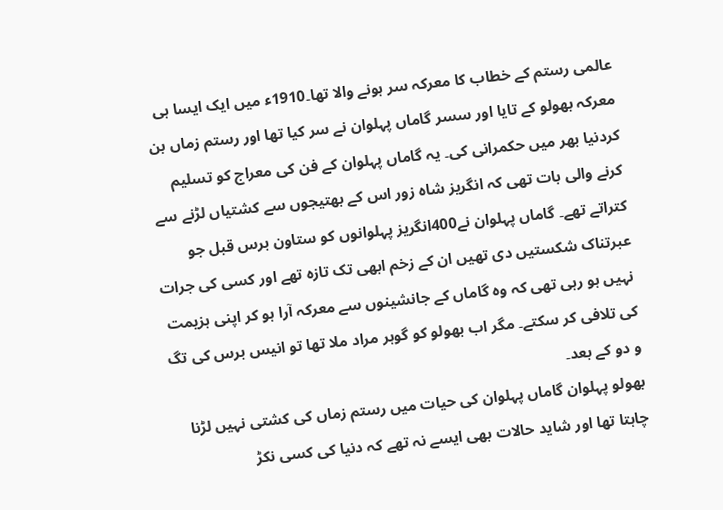عالمی رستم کے خطاب کا معرکہ سر ہونے والا تھا۔1910ء میں ایک ایسا ہی معرکہ بھولو کے تایا اور سسر گاماں پہلوان نے سر کیا تھا اور رستم زماں بن کردنیا بھر میں حکمرانی کی۔ یہ گاماں پہلوان کے فن کی معراج کو تسلیم کرنے والی بات تھی کہ انگریز شاہ زور اس کے بھتیجوں سے کشتیاں لڑنے سے کتراتے تھے۔ گاماں پہلوان نے400انگریز پہلوانوں کو ستاون برس قبل جو عبرتناک شکستیں دی تھیں ان کے زخم ابھی تک تازہ تھے اور کسی کی جرات نہیں ہو رہی تھی کہ وہ گاماں کے جانشینوں سے معرکہ آرا ہو کر اپنی ہزیمت کی تلافی کر سکتے۔ مگر اب بھولو کو گوہر مراد ملا تھا تو انیس برس کی تگ و دو کے بعد۔
بھولو پہلوان گاماں پہلوان کی حیات میں رستم زماں کی کشتی نہیں لڑنا چاہتا تھا اور شاید حالات بھی ایسے نہ تھے کہ دنیا کی کسی نکڑ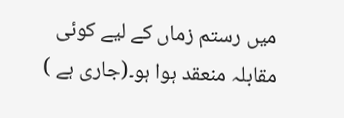میں رستم زماں کے لیے کوئی مقابلہ منعقد ہوا ہو۔(جاری ہے )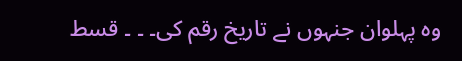وہ پہلوان جنہوں نے تاریخ رقم کی۔ ۔ ۔ قسط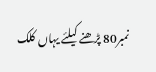نمبر80 پڑھنے کیلئے یہاں کلک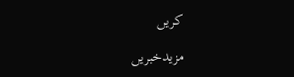کریں

مزیدخبریں